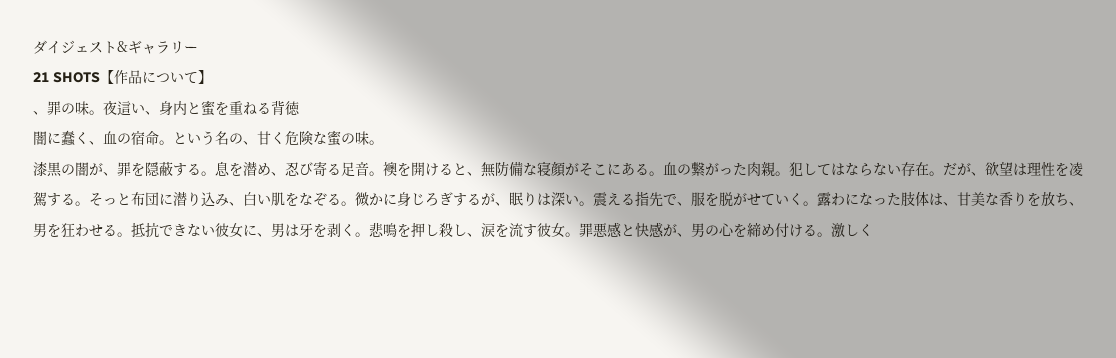ダイジェスト&ギャラリー
21 SHOTS【作品について】
、罪の味。夜這い、身内と蜜を重ねる背徳
闇に蠢く、血の宿命。という名の、甘く危険な蜜の味。
漆黒の闇が、罪を隠蔽する。息を潜め、忍び寄る足音。襖を開けると、無防備な寝顔がそこにある。血の繋がった肉親。犯してはならない存在。だが、欲望は理性を凌駕する。そっと布団に潜り込み、白い肌をなぞる。微かに身じろぎするが、眠りは深い。震える指先で、服を脱がせていく。露わになった肢体は、甘美な香りを放ち、男を狂わせる。抵抗できない彼女に、男は牙を剥く。悲鳴を押し殺し、涙を流す彼女。罪悪感と快感が、男の心を締め付ける。激しく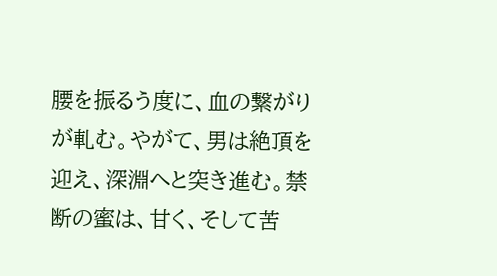腰を振るう度に、血の繋がりが軋む。やがて、男は絶頂を迎え、深淵へと突き進む。禁断の蜜は、甘く、そして苦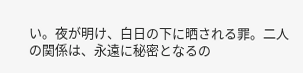い。夜が明け、白日の下に晒される罪。二人の関係は、永遠に秘密となるの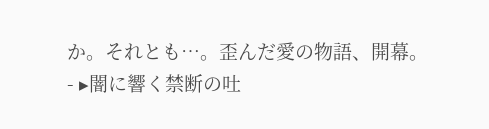か。それとも…。歪んだ愛の物語、開幕。
- ▸闇に響く禁断の吐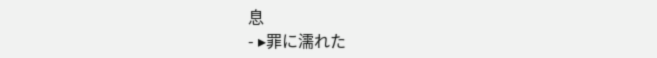息
- ▸罪に濡れた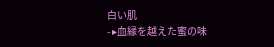白い肌
- ▸血縁を越えた蜜の味